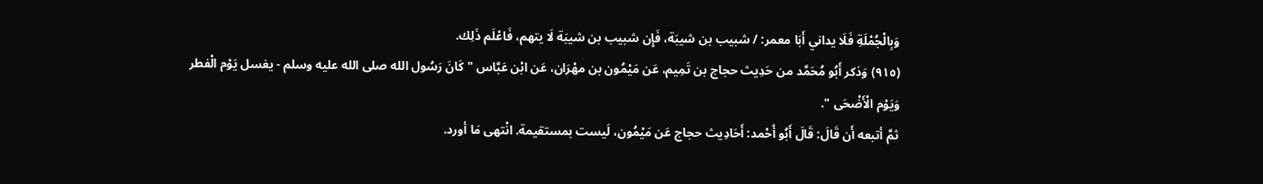وَبِالْجُمْلَةِ فَلَا يداني أَبَا معمر: / شبيب بن شيبَة، فَإِن شبيب بن شيبَة لَا يتهم، فَاعْلَم ذَلِك.
(٩١٥) وَذكر أَبُو مُحَمَّد من حَدِيث حجاج بن تَمِيم، عَن مَيْمُون بن مهْرَان، عَن ابْن عَبَّاس " كَانَ رَسُول الله صلى الله عليه وسلم - يغسل يَوْم الْفطر وَيَوْم الْأَضْحَى ".
ثمَّ أتبعه أَن قَالَ: قَالَ أَبُو أَحْمد: أَحَادِيث حجاج عَن مَيْمُون، لَيست بمستقيمة. انْتهى مَا أورد.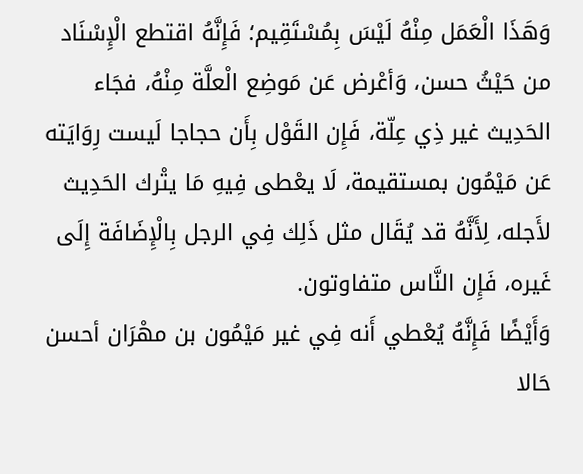وَهَذَا الْعَمَل مِنْهُ لَيْسَ بِمُسْتَقِيم؛ فَإِنَّهُ اقتطع الْإِسْنَاد من حَيْثُ حسن، وَأعْرض عَن مَوضِع الْعلَّة مِنْهُ، فجَاء الحَدِيث غير ذِي عِلّة، فَإِن القَوْل بِأَن حجاجا لَيست رِوَايَته عَن مَيْمُون بمستقيمة، لَا يعْطى فِيهِ مَا يتْرك الحَدِيث لأَجله، لِأَنَّهُ قد يُقَال مثل ذَلِك فِي الرجل بِالْإِضَافَة إِلَى غَيره، فَإِن النَّاس متفاوتون.
وَأَيْضًا فَإِنَّهُ يُعْطي أَنه فِي غير مَيْمُون بن مهْرَان أحسن حَالا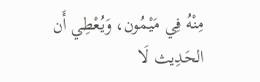مِنْهُ فِي مَيْمُون، وَيُعْطِي أَن الحَدِيث لَا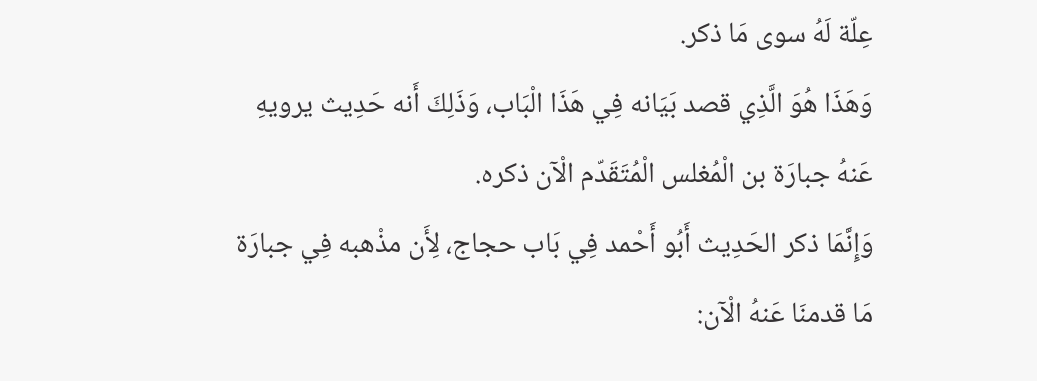عِلّة لَهُ سوى مَا ذكر.
وَهَذَا هُوَ الَّذِي قصد بَيَانه فِي هَذَا الْبَاب، وَذَلِكَ أَنه حَدِيث يرويهِ عَنهُ جبارَة بن الْمُغلس الْمُتَقَدّم الْآن ذكره.
وَإِنَّمَا ذكر الحَدِيث أَبُو أَحْمد فِي بَاب حجاج، لِأَن مذْهبه فِي جبارَة مَا قدمنَا عَنهُ الْآن: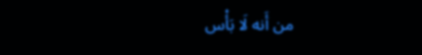من أَنه لَا بَأْس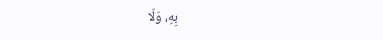بِهِ، وَلَا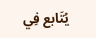يُتَابع فِي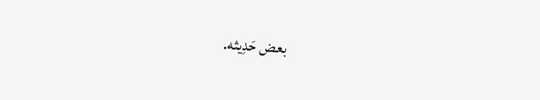بعض حَدِيثه.